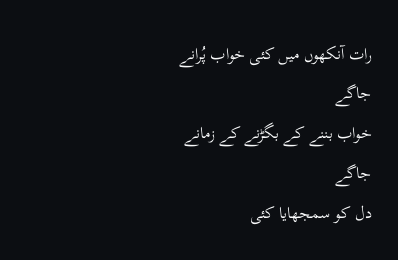رات آنکھوں میں کئی خواب پُرانے جاگے
خواب بننے کے بگڑنے کے زمانے جاگے
دل کو سمجھایا کئی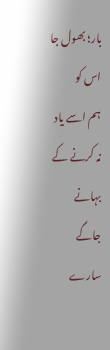بار؛ بھول جا اس کو
ہم اسے یاد نہ کرنے کے بہانے جاگے
سارے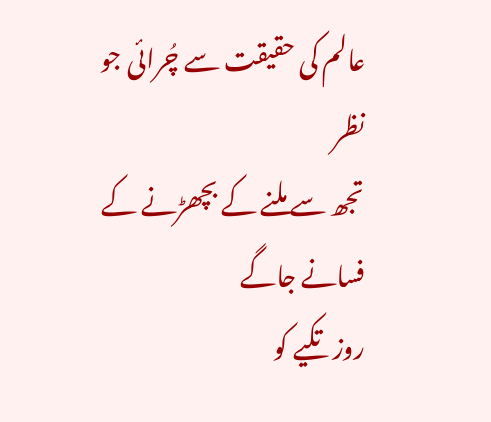عالم کی حقیقت سے چُرائی جو نظر
تجھ سے ملنے کے بچھڑنے کے فسانے جاگے
روز تکیے کو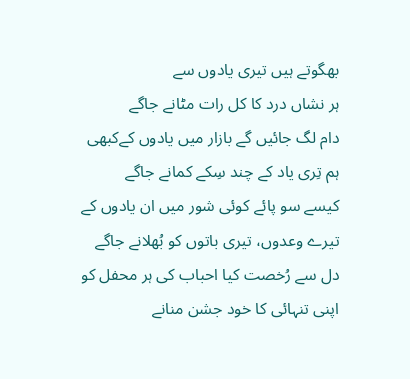بھگوتے ہیں تیری یادوں سے
ہر نشاں درد کا کل رات مٹانے جاگے
دام لگ جائیں گے بازار میں یادوں کےکبھی
ہم تِری یاد کے چند سِکے کمانے جاگے
کیسے سو پائے کوئی شور میں ان یادوں کے
تیرے وعدوں، تیری باتوں کو بُھلانے جاگے
دل سے رُخصت کیا احباب کی ہر محفل کو
اپنی تنہائی کا خود جشن منانے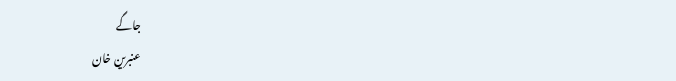جاگے
عنبرین خان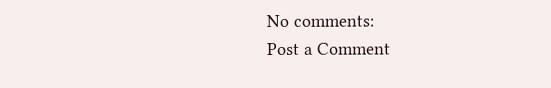No comments:
Post a Comment